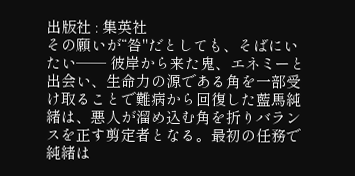出版社 : 集英社
その願いが“咎"だとしても、そばにいたい── 彼岸から来た鬼、エネミーと出会い、生命力の源である角を一部受け取ることで難病から回復した藍馬純緒は、悪人が溜め込む角を折りバランスを正す剪定者となる。最初の任務で純緒は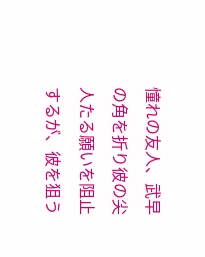憧れの友人、武早の角を折り彼の尖人たる願いを阻止するが、彼を狙う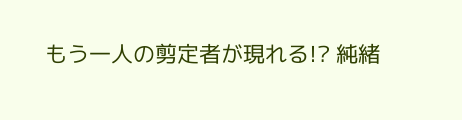もう一人の剪定者が現れる!? 純緒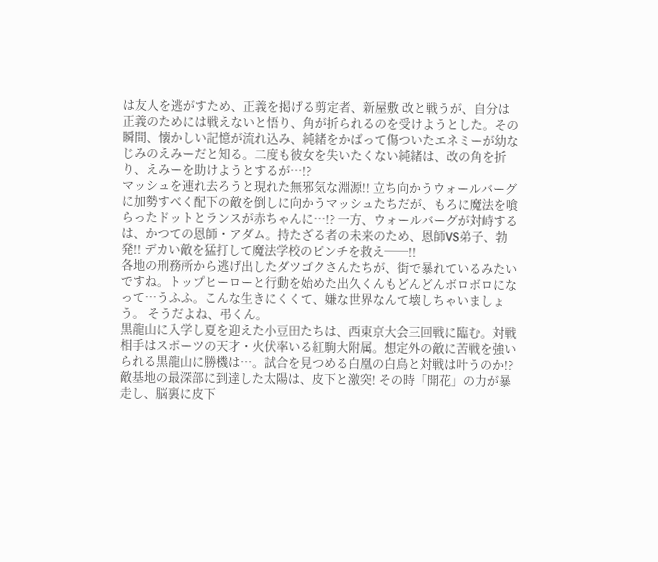は友人を逃がすため、正義を掲げる剪定者、新屋敷 改と戦うが、自分は正義のためには戦えないと悟り、角が折られるのを受けようとした。その瞬間、懐かしい記憶が流れ込み、純緒をかばって傷ついたエネミーが幼なじみのえみーだと知る。二度も彼女を失いたくない純緒は、改の角を折り、えみーを助けようとするが…!?
マッシュを連れ去ろうと現れた無邪気な淵源!! 立ち向かうウォールバーグに加勢すべく配下の敵を倒しに向かうマッシュたちだが、もろに魔法を喰らったドットとランスが赤ちゃんに…!? 一方、ウォールバーグが対峙するは、かつての恩師・アダム。持たざる者の未来のため、恩師VS弟子、勃発!! デカい敵を猛打して魔法学校のピンチを救え──!!
各地の刑務所から逃げ出したダツゴクさんたちが、街で暴れているみたいですね。トップヒーローと行動を始めた出久くんもどんどんボロボロになって…うふふ。こんな生きにくくて、嫌な世界なんて壊しちゃいましょう。 そうだよね、弔くん。
黒龍山に入学し夏を迎えた小豆田たちは、西東京大会三回戦に臨む。対戦相手はスポーツの天才・火伏率いる紅駒大附属。想定外の敵に苦戦を強いられる黒龍山に勝機は…。試合を見つめる白凰の白鳥と対戦は叶うのか!?
敵基地の最深部に到達した太陽は、皮下と激突! その時「開花」の力が暴走し、脳裏に皮下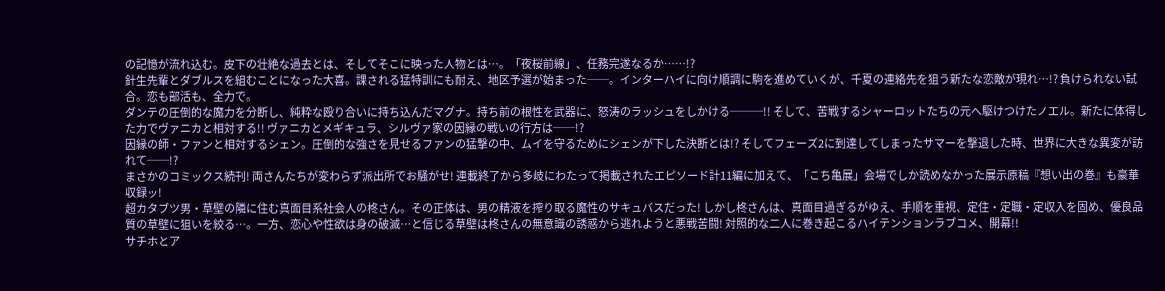の記憶が流れ込む。皮下の壮絶な過去とは、そしてそこに映った人物とは…。「夜桜前線」、任務完遂なるか……!?
針生先輩とダブルスを組むことになった大喜。課される猛特訓にも耐え、地区予選が始まった──。インターハイに向け順調に駒を進めていくが、千夏の連絡先を狙う新たな恋敵が現れ…!? 負けられない試合。恋も部活も、全力で。
ダンテの圧倒的な魔力を分断し、純粋な殴り合いに持ち込んだマグナ。持ち前の根性を武器に、怒涛のラッシュをしかける───!! そして、苦戦するシャーロットたちの元へ駆けつけたノエル。新たに体得した力でヴァニカと相対する!! ヴァニカとメギキュラ、シルヴァ家の因縁の戦いの行方は──!?
因縁の師・ファンと相対するシェン。圧倒的な強さを見せるファンの猛撃の中、ムイを守るためにシェンが下した決断とは!? そしてフェーズ2に到達してしまったサマーを撃退した時、世界に大きな異変が訪れて──!?
まさかのコミックス続刊! 両さんたちが変わらず派出所でお騒がせ! 連載終了から多岐にわたって掲載されたエピソード計11編に加えて、「こち亀展」会場でしか読めなかった展示原稿『想い出の巻』も豪華収録ッ!
超カタブツ男・草壁の隣に住む真面目系社会人の柊さん。その正体は、男の精液を搾り取る魔性のサキュバスだった! しかし柊さんは、真面目過ぎるがゆえ、手順を重視、定住・定職・定収入を固め、優良品質の草壁に狙いを絞る…。一方、恋心や性欲は身の破滅…と信じる草壁は柊さんの無意識の誘惑から逃れようと悪戦苦闘! 対照的な二人に巻き起こるハイテンションラブコメ、開幕!!
サチホとア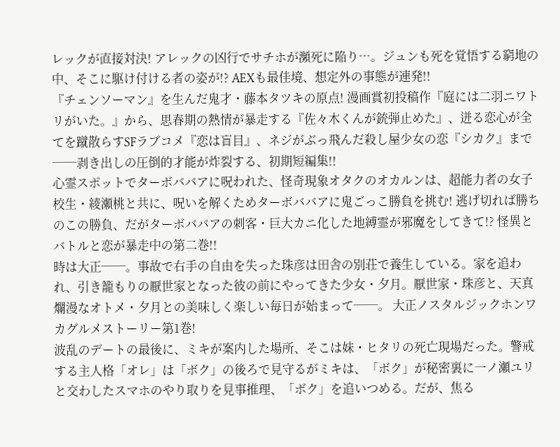レックが直接対決! アレックの凶行でサチホが瀕死に陥り…。ジュンも死を覚悟する窮地の中、そこに駆け付ける者の姿が!? AEXも最佳境、想定外の事態が連発!!
『チェンソーマン』を生んだ鬼才・藤本タツキの原点! 漫画賞初投稿作『庭には二羽ニワトリがいた。』から、思春期の熱情が暴走する『佐々木くんが銃弾止めた』、迸る恋心が全てを蹴散らすSFラブコメ『恋は盲目』、ネジがぶっ飛んだ殺し屋少女の恋『シカク』まで──剥き出しの圧倒的才能が炸裂する、初期短編集!!
心霊スポットでターボババアに呪われた、怪奇現象オタクのオカルンは、超能力者の女子校生・綾瀬桃と共に、呪いを解くためターボババアに鬼ごっこ勝負を挑む! 逃げ切れば勝ちのこの勝負、だがターボババアの刺客・巨大カニ化した地縛霊が邪魔をしてきて!? 怪異とバトルと恋が暴走中の第二巻!!
時は大正──。事故で右手の自由を失った珠彦は田舎の別荘で養生している。家を追われ、引き籠もりの厭世家となった彼の前にやってきた少女・夕月。厭世家・珠彦と、天真爛漫なオトメ・夕月との美味しく楽しい毎日が始まって──。 大正ノスタルジックホンワカグルメストーリー第1巻!
波乱のデートの最後に、ミキが案内した場所、そこは妹・ヒタリの死亡現場だった。警戒する主人格「オレ」は「ボク」の後ろで見守るがミキは、「ボク」が秘密裏に一ノ瀬ユリと交わしたスマホのやり取りを見事推理、「ボク」を追いつめる。だが、焦る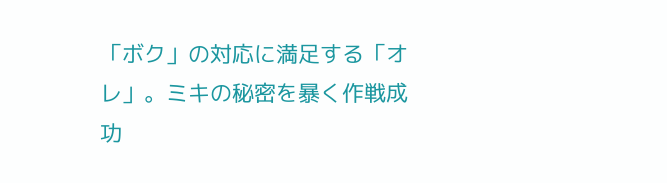「ボク」の対応に満足する「オレ」。ミキの秘密を暴く作戦成功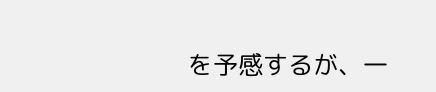を予感するが、一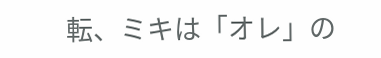転、ミキは「オレ」の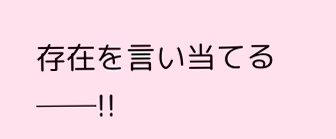存在を言い当てる──!!